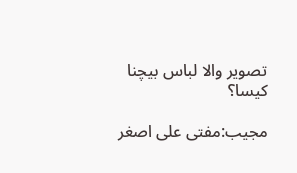تصویر والا لباس بیچنا کیسا؟

مجیب:مفتی علی اصغر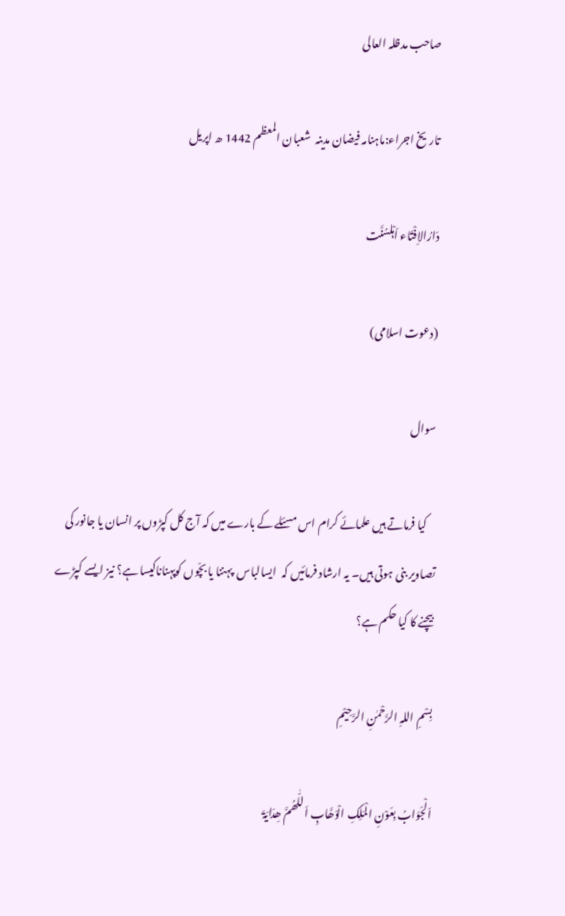صاحب مدظلہ العالی

تاریخ اجراء:ماہنامہ فیضان مدینہ  شعبان المعظم 1442 ھ اپریل

دَارُالاِفْتَاء اَہْلسُنَّت

(دعوت اسلامی)

سوال

    کیا فرماتے ہیں علمائے کرام اس مسئلے کے بارے میں کہ آج کل کپڑوں پر انسان یا جانور کی تصاویر بنی ہوتی ہیں۔ یہ ارشاد فرمائیں کہ  ایسالباس  پہننا یا بچّوں کوپہناناکیسا ہے؟ نیز ایسے کپڑے بیچنے کا کیا حکم ہے؟

بِسْمِ اللہِ الرَّحْمٰنِ الرَّحِیْمِ

اَلْجَوَابُ بِعَوْنِ الْمَلِکِ الْوَھَّابِ اَللّٰھُمَّ ھِدَایَۃَ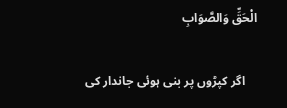الْحَقِّ وَالصَّوَابِ

    اگر کپڑوں پر بنی ہوئی جاندار کی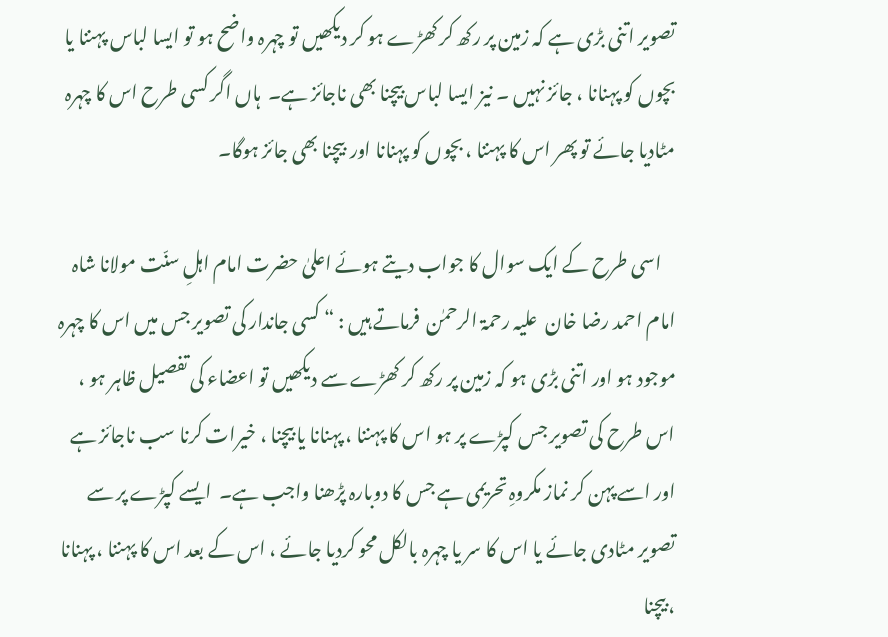تصویر اتنی بڑی ہے کہ زمین پر رکھ کر کھڑے ہو کر دیکھیں تو چہرہ واضح ہو تو ایسا لباس پہننا یا بچوں کو پہنانا ، جائز نہیں ۔ نیز ایسا لباس بیچنا بھی ناجائز ہے۔  ہاں اگر کسی طرح اس کا چہرہ مٹادیا جائے تو پھر اس کا پہننا ، بچوں کو پہنانا اور  بیچنا بھی جائز ہوگا۔

    اسی طرح کے ایک سوال کا جواب دیتے ہوئے اعلیٰ حضرت امام اہلِ سنّت مولانا شاہ امام احمد رضا خان  علیہ رحمۃ الرحمٰن  فرماتے ہیں : “ کسی جاندار کی تصویر جس میں اس کا چہرہ موجود ہو اور اتنی بڑی ہو کہ زمین پر رکھ کر کھڑے سے دیکھیں تو اعضاء کی تفصیل ظاہر ہو ، اس طرح کی تصویر جس کپڑے پر ہو اس کا پہننا ، پہنانا یا بیچنا ، خیرات کرنا سب ناجائز ہے اور اسے پہن کر نماز مکروہِ تحریمی ہے جس کا دوبارہ پڑھنا واجب ہے۔  ایسے کپڑے پر سے تصویر مٹادی جائے یا اس کا سر یا چہرہ بالکل محو کردیا جائے ، اس کے بعد اس کا پہننا ، پہنانا ، بیچنا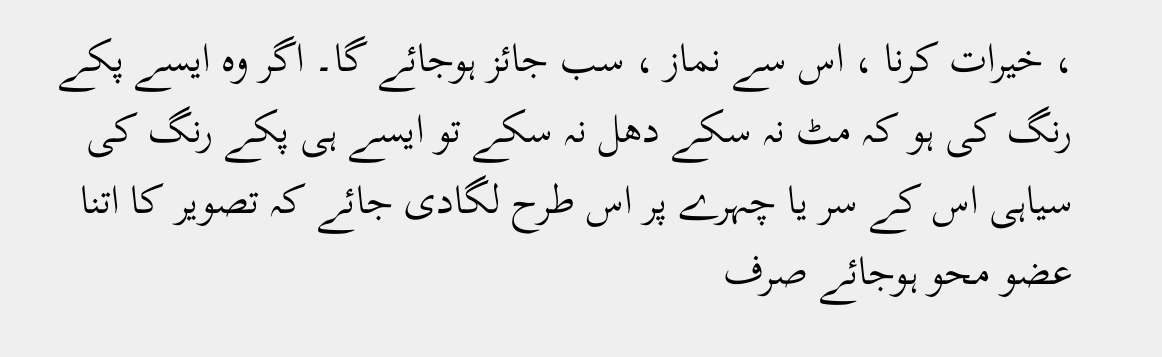، خیرات کرنا ، اس سے نماز ، سب جائز ہوجائے گا۔ اگر وہ ایسے پکے رنگ کی ہو کہ مٹ نہ سکے دھل نہ سکے تو ایسے ہی پکے رنگ کی سیاہی اس کے سر یا چہرے پر اس طرح لگادی جائے کہ تصویر کا اتنا عضو محو ہوجائے صرف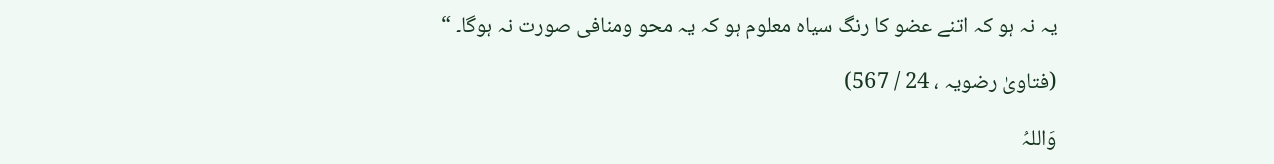یہ نہ ہو کہ اتنے عضو کا رنگ سیاہ معلوم ہو کہ یہ محو ومنافی صورت نہ ہوگا۔ “

(فتاویٰ رضویہ ، 24 / 567)

وَاللہُ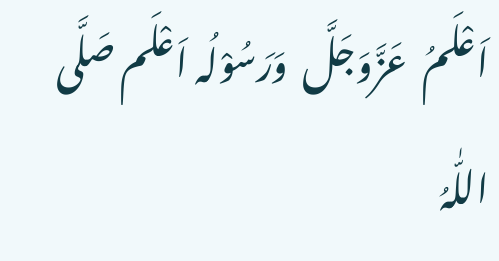اَعْلَمُ  عَزَّوَجَلَّ  وَرَسُوْلُہ اَعْلَم صَلَّی اللّٰہُ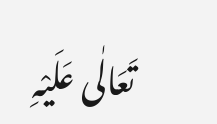تَعَالٰی عَلَیْہِ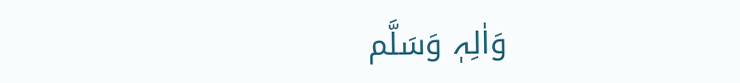وَاٰلِہٖ وَسَلَّم